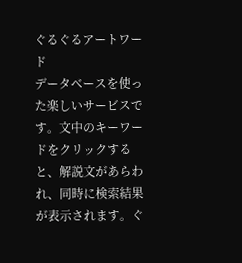ぐるぐるアートワード
データベースを使った楽しいサービスです。文中のキーワードをクリックすると、解説文があらわれ、同時に検索結果が表示されます。ぐ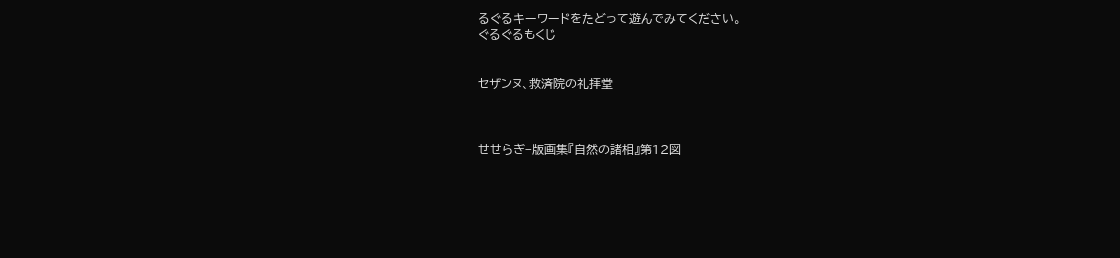るぐるキーワードをたどって遊んでみてください。
ぐるぐるもくじ


セザンヌ、救済院の礼拝堂



せせらぎ−版画集『自然の諸相』第12図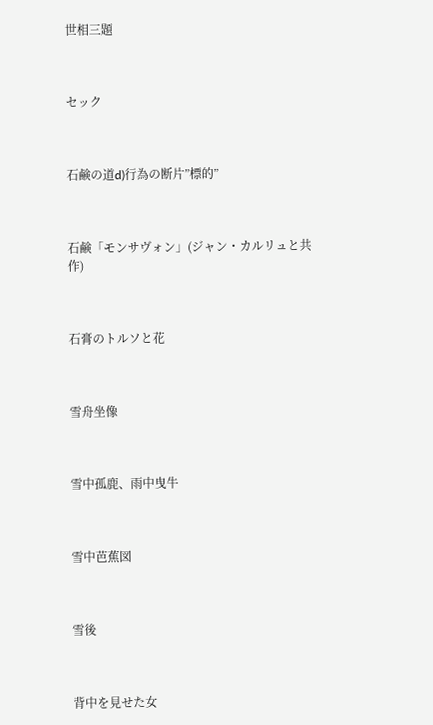世相三題



セック



石鹸の道d)行為の断片”標的”



石鹸「モンサヴォン」(ジャン・カルリュと共作)



石膏のトルソと花



雪舟坐像



雪中孤鹿、雨中曳牛



雪中芭蕉図



雪後



背中を見せた女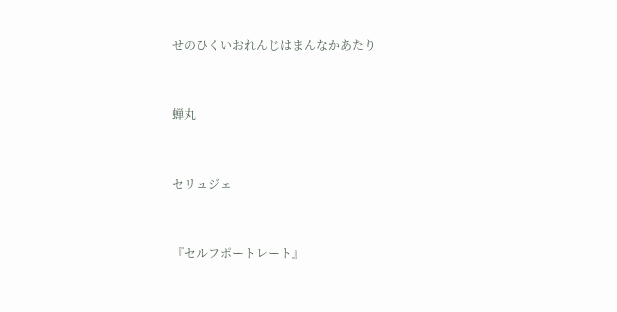せのひくいおれんじはまんなかあたり



蝉丸



セリュジェ



『セルフポートレート』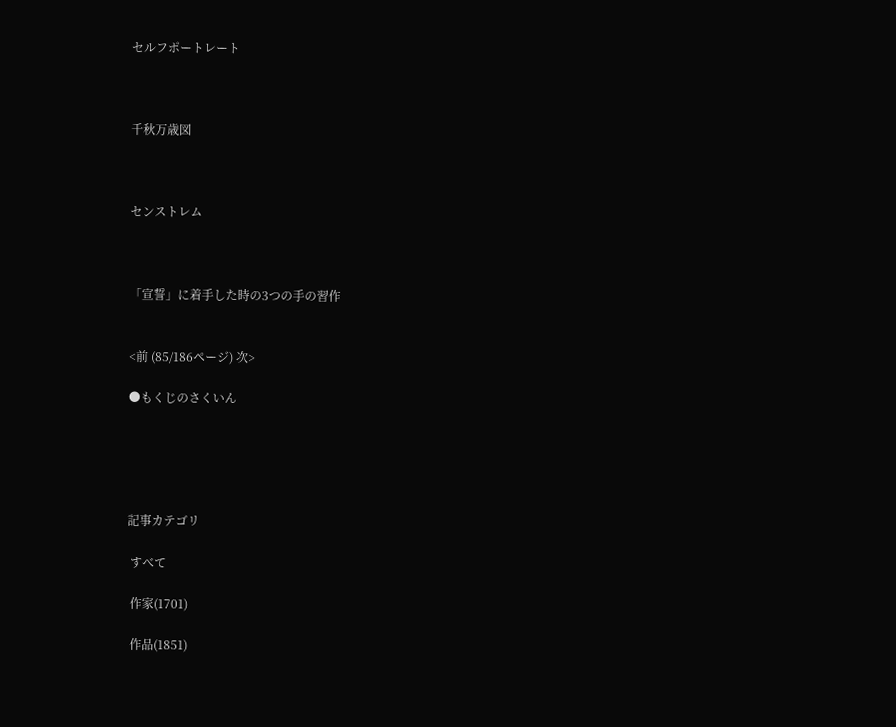セルフポートレート



千秋万歳図



センストレム



「宣誓」に着手した時の3つの手の習作


<前 (85/186ページ) 次>

●もくじのさくいん





記事カテゴリ

 すべて

 作家(1701)

 作品(1851)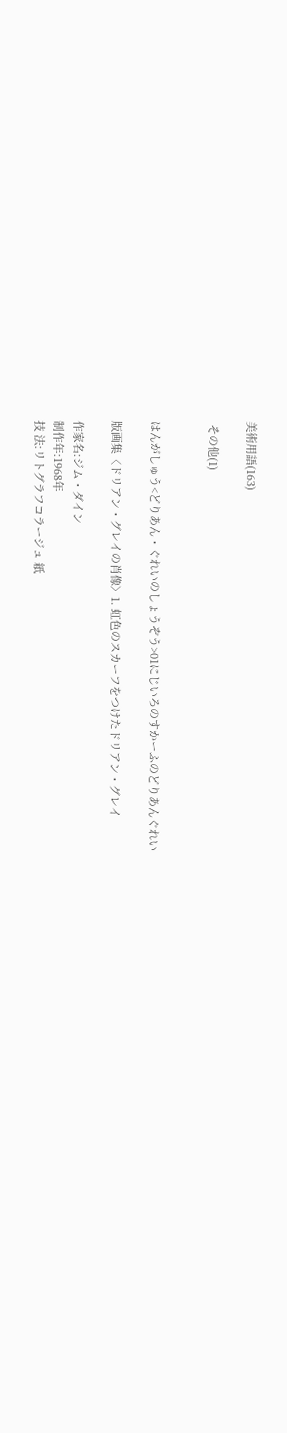美術用語(163)

 その他(1)


はんがしゅう<どりあん・ぐれいのしょうぞう>01にじいろのすかーふのどりあんぐれい

版画集〈ドリアン・グレイの肖像〉1. 虹色のスカーフをつけたドリアン・グレイ

作家名:ジム・ダイン
制作年:1968年
技 法:リトグラフコラージュ 紙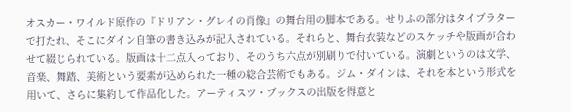オスカー・ワイルド原作の『ドリアン・グレイの肖像』の舞台用の脚本である。せりふの部分はタイプラターで打たれ、そこにダイン自筆の書き込みが記入されている。それらと、舞台衣装などのスケッチや版画が合わせて綴じられている。版画は十二点入っており、そのうち六点が別刷りで付いている。演劇というのは文学、音楽、舞踏、美術という要素が込められた一種の総合芸術でもある。ジム・ダインは、それを本という形式を用いて、さらに集約して作品化した。アーティスツ・ブックスの出版を得意と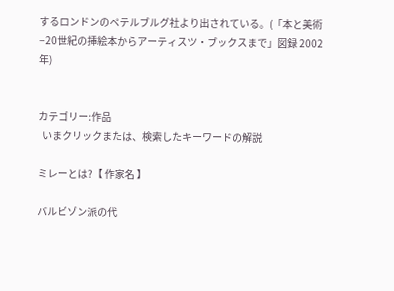するロンドンのペテルブルグ社より出されている。(「本と美術−20世紀の挿絵本からアーティスツ・ブックスまで」図録 2002年)


カテゴリー:作品
  いまクリックまたは、検索したキーワードの解説

ミレーとは?【 作家名 】

バルビゾン派の代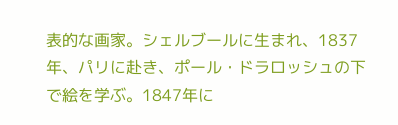表的な画家。シェルブールに生まれ、1837年、パリに赴き、ポール・ドラロッシュの下で絵を学ぶ。1847年に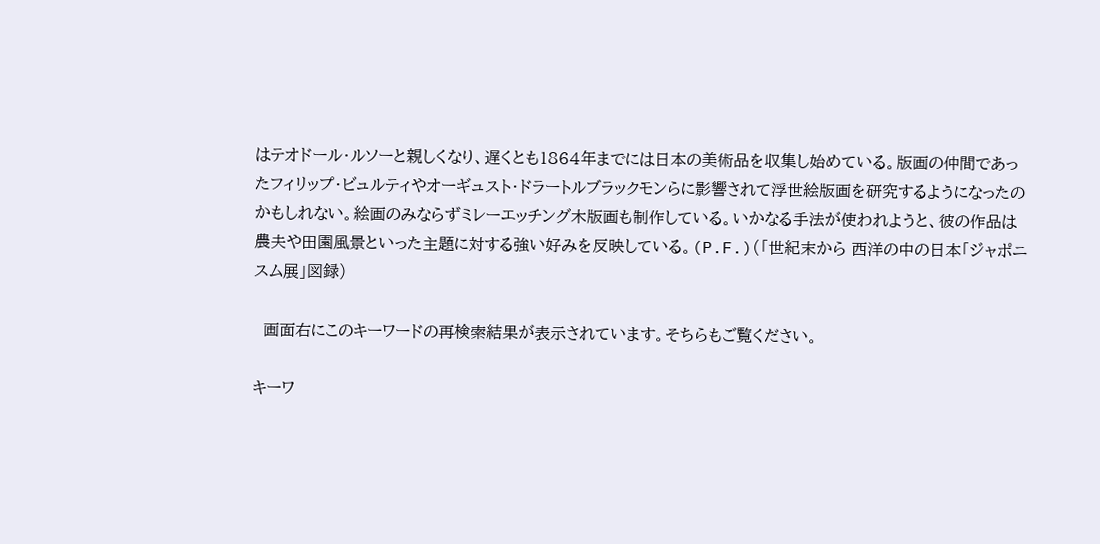はテオドール・ルソーと親しくなり、遅くとも1864年までには日本の美術品を収集し始めている。版画の仲間であったフィリップ・ビュルティやオーギュスト・ドラートルブラックモンらに影響されて浮世絵版画を研究するようになったのかもしれない。絵画のみならずミレーエッチング木版画も制作している。いかなる手法が使われようと、彼の作品は農夫や田園風景といった主題に対する強い好みを反映している。(P.F.)(「世紀末から 西洋の中の日本「ジャポニスム展」図録)

  画面右にこのキーワードの再検索結果が表示されています。そちらもご覧ください。

キーワ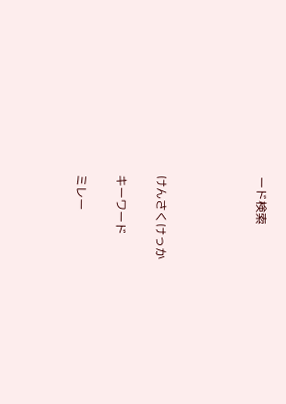ード検索




けんさくけっか

キーワード

ミレー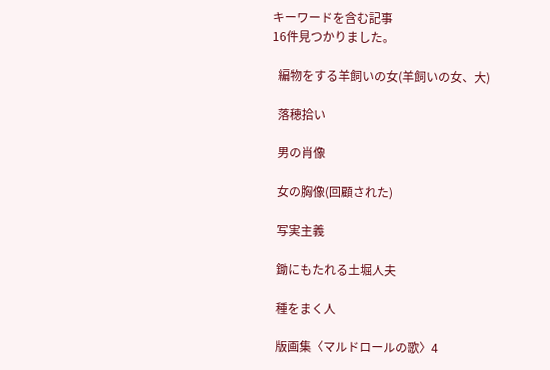キーワードを含む記事
16件見つかりました。

  編物をする羊飼いの女(羊飼いの女、大)

  落穂拾い

  男の肖像

  女の胸像(回顧された)

  写実主義

  鋤にもたれる土堀人夫

  種をまく人

  版画集〈マルドロールの歌〉4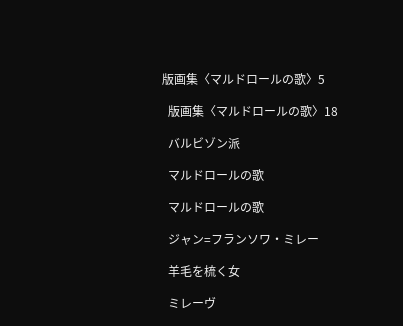版画集〈マルドロールの歌〉5

  版画集〈マルドロールの歌〉18

  バルビゾン派

  マルドロールの歌

  マルドロールの歌

  ジャン=フランソワ・ミレー

  羊毛を梳く女

  ミレーヴ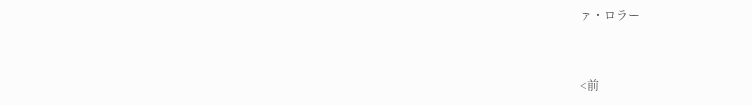ァ・ロラー


<前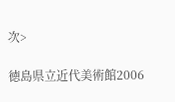次>

徳島県立近代美術館2006